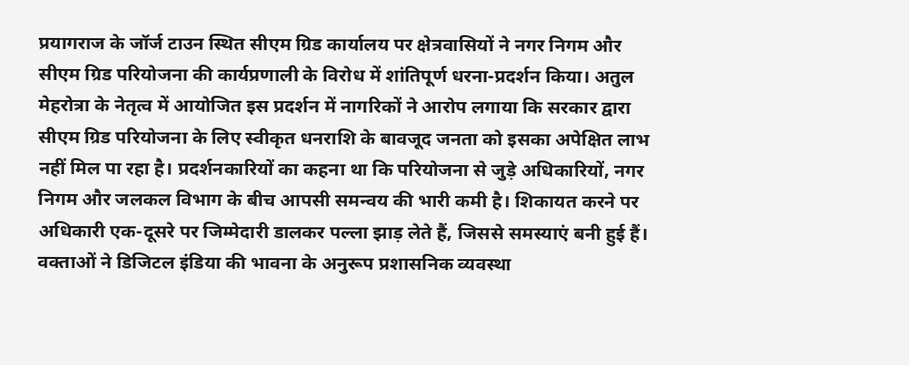प्रयागराज के जॉर्ज टाउन स्थित सीएम ग्रिड कार्यालय पर क्षेत्रवासियों ने नगर निगम और सीएम ग्रिड परियोजना की कार्यप्रणाली के विरोध में शांतिपूर्ण धरना-प्रदर्शन किया। अतुल मेहरोत्रा के नेतृत्व में आयोजित इस प्रदर्शन में नागरिकों ने आरोप लगाया कि सरकार द्वारा सीएम ग्रिड परियोजना के लिए स्वीकृत धनराशि के बावजूद जनता को इसका अपेक्षित लाभ नहीं मिल पा रहा है। प्रदर्शनकारियों का कहना था कि परियोजना से जुड़े अधिकारियों, नगर निगम और जलकल विभाग के बीच आपसी समन्वय की भारी कमी है। शिकायत करने पर अधिकारी एक-दूसरे पर जिम्मेदारी डालकर पल्ला झाड़ लेते हैं, जिससे समस्याएं बनी हुई हैं। वक्ताओं ने डिजिटल इंडिया की भावना के अनुरूप प्रशासनिक व्यवस्था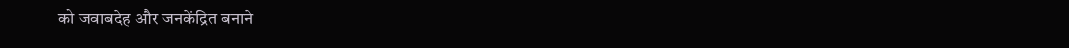को जवाबदेह और जनकेंद्रित बनाने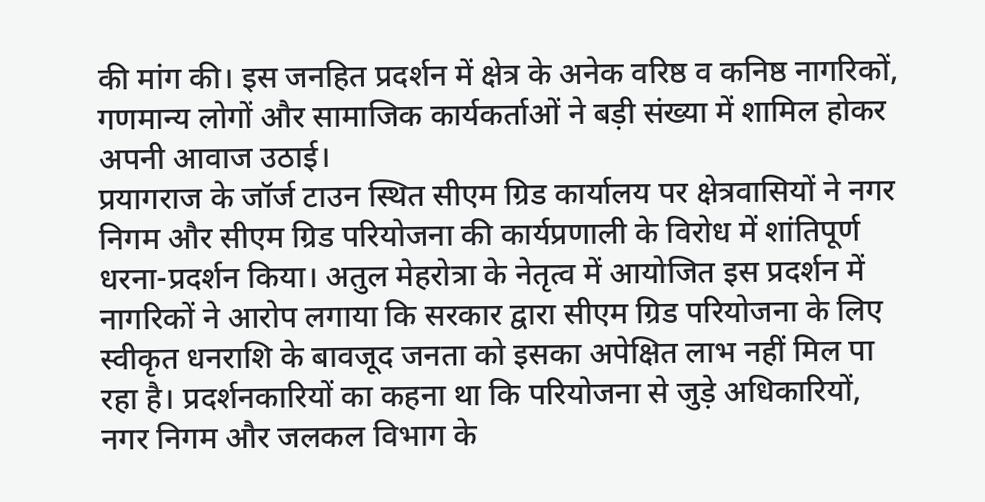की मांग की। इस जनहित प्रदर्शन में क्षेत्र के अनेक वरिष्ठ व कनिष्ठ नागरिकों, गणमान्य लोगों और सामाजिक कार्यकर्ताओं ने बड़ी संख्या में शामिल होकर अपनी आवाज उठाई।
प्रयागराज के जॉर्ज टाउन स्थित सीएम ग्रिड कार्यालय पर क्षेत्रवासियों ने नगर निगम और सीएम ग्रिड परियोजना की कार्यप्रणाली के विरोध में शांतिपूर्ण धरना-प्रदर्शन किया। अतुल मेहरोत्रा के नेतृत्व में आयोजित इस प्रदर्शन में नागरिकों ने आरोप लगाया कि सरकार द्वारा सीएम ग्रिड परियोजना के लिए स्वीकृत धनराशि के बावजूद जनता को इसका अपेक्षित लाभ नहीं मिल पा रहा है। प्रदर्शनकारियों का कहना था कि परियोजना से जुड़े अधिकारियों, नगर निगम और जलकल विभाग के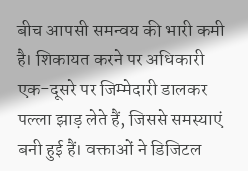बीच आपसी समन्वय की भारी कमी है। शिकायत करने पर अधिकारी एक-दूसरे पर जिम्मेदारी डालकर पल्ला झाड़ लेते हैं, जिससे समस्याएं बनी हुई हैं। वक्ताओं ने डिजिटल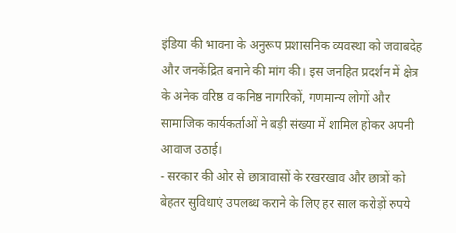इंडिया की भावना के अनुरूप प्रशासनिक व्यवस्था को जवाबदेह और जनकेंद्रित बनाने की मांग की। इस जनहित प्रदर्शन में क्षेत्र के अनेक वरिष्ठ व कनिष्ठ नागरिकों, गणमान्य लोगों और सामाजिक कार्यकर्ताओं ने बड़ी संख्या में शामिल होकर अपनी आवाज उठाई।
- सरकार की ओर से छात्रावासों के रखरखाव और छात्रों को बेहतर सुविधाएं उपलब्ध कराने के लिए हर साल करोड़ों रुपये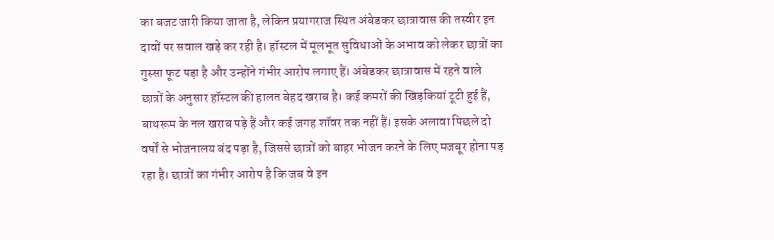का बजट जारी किया जाता है, लेकिन प्रयागराज स्थित अंबेडकर छात्रावास की तस्वीर इन दावों पर सवाल खड़े कर रही है। हॉस्टल में मूलभूत सुविधाओं के अभाव को लेकर छात्रों का गुस्सा फूट पड़ा है और उन्होंने गंभीर आरोप लगाए हैं। अंबेडकर छात्रावास में रहने वाले छात्रों के अनुसार हॉस्टल की हालत बेहद खराब है। कई कमरों की खिड़कियां टूटी हुई हैं, बाथरूम के नल खराब पड़े हैं और कई जगह शॉवर तक नहीं हैं। इसके अलावा पिछले दो वर्षों से भोजनालय बंद पड़ा है, जिससे छात्रों को बाहर भोजन करने के लिए मजबूर होना पड़ रहा है। छात्रों का गंभीर आरोप है कि जब वे इन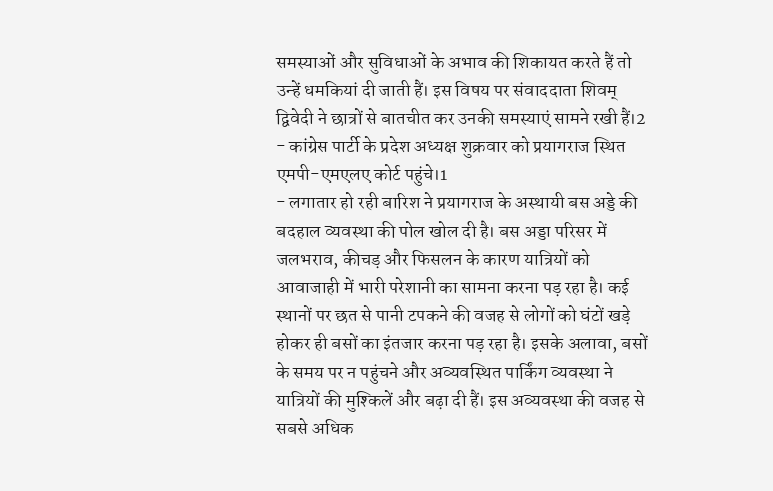समस्याओं और सुविधाओं के अभाव की शिकायत करते हैं तो उन्हें धमकियां दी जाती हैं। इस विषय पर संवाददाता शिवम् द्विवेदी ने छात्रों से बातचीत कर उनकी समस्याएं सामने रखी हैं।2
- कांग्रेस पार्टी के प्रदेश अध्यक्ष शुक्रवार को प्रयागराज स्थित एमपी-एमएलए कोर्ट पहुंचे।1
- लगातार हो रही बारिश ने प्रयागराज के अस्थायी बस अड्डे की बदहाल व्यवस्था की पोल खोल दी है। बस अड्डा परिसर में जलभराव, कीचड़ और फिसलन के कारण यात्रियों को आवाजाही में भारी परेशानी का सामना करना पड़ रहा है। कई स्थानों पर छत से पानी टपकने की वजह से लोगों को घंटों खड़े होकर ही बसों का इंतजार करना पड़ रहा है। इसके अलावा, बसों के समय पर न पहुंचने और अव्यवस्थित पार्किंग व्यवस्था ने यात्रियों की मुश्किलें और बढ़ा दी हैं। इस अव्यवस्था की वजह से सबसे अधिक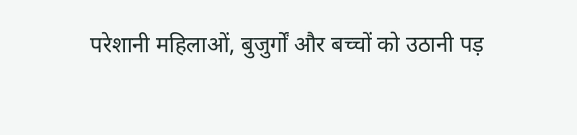परेशानी महिलाओं, बुजुर्गों और बच्चों को उठानी पड़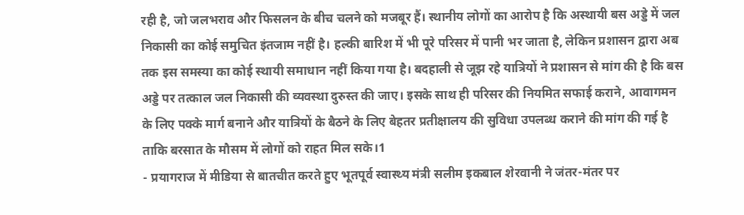रही है, जो जलभराव और फिसलन के बीच चलने को मजबूर हैं। स्थानीय लोगों का आरोप है कि अस्थायी बस अड्डे में जल निकासी का कोई समुचित इंतजाम नहीं है। हल्की बारिश में भी पूरे परिसर में पानी भर जाता है, लेकिन प्रशासन द्वारा अब तक इस समस्या का कोई स्थायी समाधान नहीं किया गया है। बदहाली से जूझ रहे यात्रियों ने प्रशासन से मांग की है कि बस अड्डे पर तत्काल जल निकासी की व्यवस्था दुरुस्त की जाए। इसके साथ ही परिसर की नियमित सफाई कराने, आवागमन के लिए पक्के मार्ग बनाने और यात्रियों के बैठने के लिए बेहतर प्रतीक्षालय की सुविधा उपलब्ध कराने की मांग की गई है ताकि बरसात के मौसम में लोगों को राहत मिल सके।1
- प्रयागराज में मीडिया से बातचीत करते हुए भूतपूर्व स्वास्थ्य मंत्री सलीम इकबाल शेरवानी ने जंतर-मंतर पर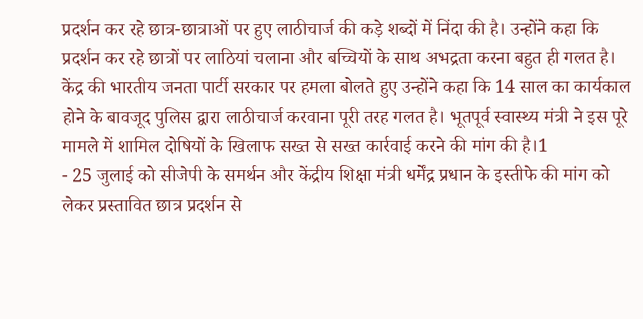प्रदर्शन कर रहे छात्र-छात्राओं पर हुए लाठीचार्ज की कड़े शब्दों में निंदा की है। उन्होंने कहा कि प्रदर्शन कर रहे छात्रों पर लाठियां चलाना और बच्चियों के साथ अभद्रता करना बहुत ही गलत है। केंद्र की भारतीय जनता पार्टी सरकार पर हमला बोलते हुए उन्होंने कहा कि 14 साल का कार्यकाल होने के बावजूद पुलिस द्वारा लाठीचार्ज करवाना पूरी तरह गलत है। भूतपूर्व स्वास्थ्य मंत्री ने इस पूरे मामले में शामिल दोषियों के खिलाफ सख्त से सख्त कार्रवाई करने की मांग की है।1
- 25 जुलाई को सीजेपी के समर्थन और केंद्रीय शिक्षा मंत्री धर्मेंद्र प्रधान के इस्तीफे की मांग को लेकर प्रस्तावित छात्र प्रदर्शन से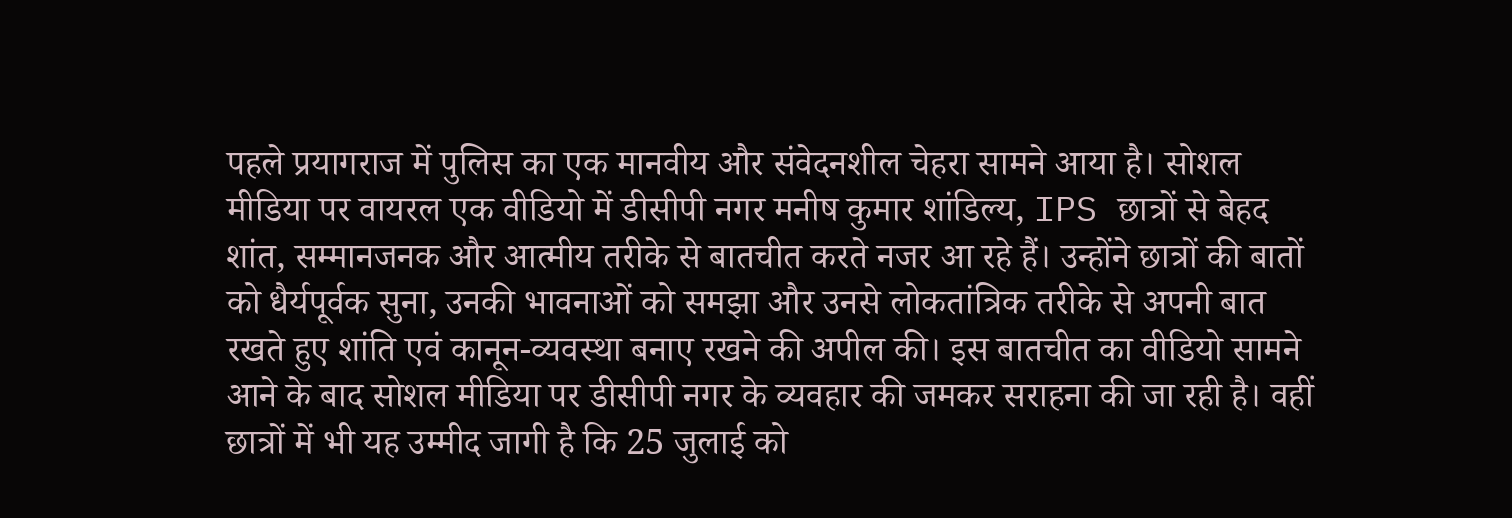पहले प्रयागराज में पुलिस का एक मानवीय और संवेदनशील चेहरा सामने आया है। सोशल मीडिया पर वायरल एक वीडियो में डीसीपी नगर मनीष कुमार शांडिल्य, IPS छात्रों से बेहद शांत, सम्मानजनक और आत्मीय तरीके से बातचीत करते नजर आ रहे हैं। उन्होंने छात्रों की बातों को धैर्यपूर्वक सुना, उनकी भावनाओं को समझा और उनसे लोकतांत्रिक तरीके से अपनी बात रखते हुए शांति एवं कानून-व्यवस्था बनाए रखने की अपील की। इस बातचीत का वीडियो सामने आने के बाद सोशल मीडिया पर डीसीपी नगर के व्यवहार की जमकर सराहना की जा रही है। वहीं छात्रों में भी यह उम्मीद जागी है कि 25 जुलाई को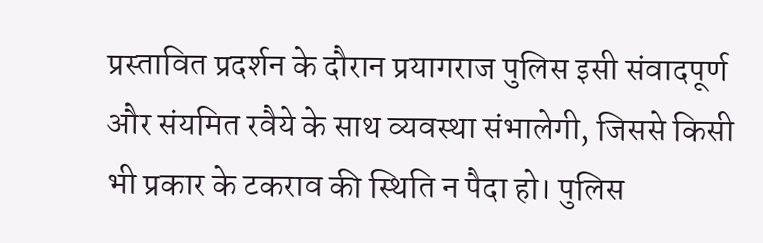प्रस्तावित प्रदर्शन के दौरान प्रयागराज पुलिस इसी संवादपूर्ण और संयमित रवैये के साथ व्यवस्था संभालेगी, जिससे किसी भी प्रकार के टकराव की स्थिति न पैदा हो। पुलिस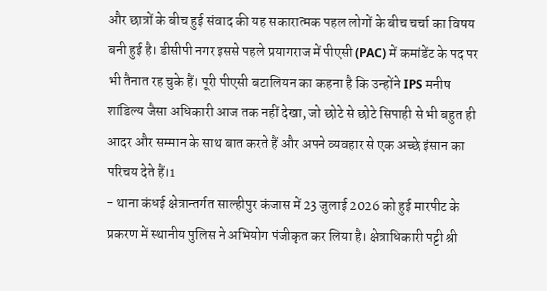और छात्रों के बीच हुई संवाद की यह सकारात्मक पहल लोगों के बीच चर्चा का विषय बनी हुई है। डीसीपी नगर इससे पहले प्रयागराज में पीएसी (PAC) में कमांडेंट के पद पर भी तैनात रह चुके हैं। पूरी पीएसी बटालियन का कहना है कि उन्होंने IPS मनीष शांडिल्य जैसा अधिकारी आज तक नहीं देखा, जो छोटे से छोटे सिपाही से भी बहुत ही आदर और सम्मान के साथ बात करते हैं और अपने व्यवहार से एक अच्छे इंसान का परिचय देते हैं।1
- थाना कंधई क्षेत्रान्तर्गत साल्हीपुर कंजास में 23 जुलाई 2026 को हुई मारपीट के प्रकरण में स्थानीय पुलिस ने अभियोग पंजीकृत कर लिया है। क्षेत्राधिकारी पट्टी श्री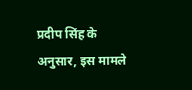प्रदीप सिंह के अनुसार, इस मामले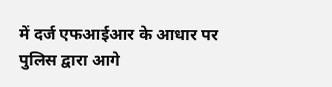में दर्ज एफआईआर के आधार पर पुलिस द्वारा आगे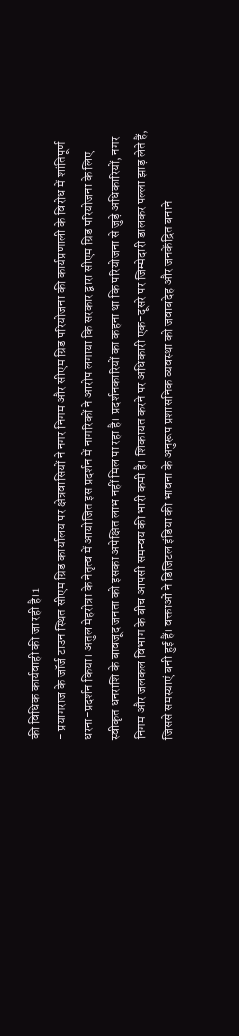की विधिक कार्यवाही की जा रही है।1
- प्रयागराज के जॉर्ज टाउन स्थित सीएम ग्रिड कार्यालय पर क्षेत्रवासियों ने नगर निगम और सीएम ग्रिड परियोजना की कार्यप्रणाली के विरोध में शांतिपूर्ण धरना-प्रदर्शन किया। अतुल मेहरोत्रा के नेतृत्व में आयोजित इस प्रदर्शन में नागरिकों ने आरोप लगाया कि सरकार द्वारा सीएम ग्रिड परियोजना के लिए स्वीकृत धनराशि के बावजूद जनता को इसका अपेक्षित लाभ नहीं मिल पा रहा है। प्रदर्शनकारियों का कहना था कि परियोजना से जुड़े अधिकारियों, नगर निगम और जलकल विभाग के बीच आपसी समन्वय की भारी कमी है। शिकायत करने पर अधिकारी एक-दूसरे पर जिम्मेदारी डालकर पल्ला झाड़ लेते हैं, जिससे समस्याएं बनी हुई हैं। वक्ताओं ने डिजिटल इंडिया की भावना के अनुरूप प्रशासनिक व्यवस्था को जवाबदेह और जनकेंद्रित बनाने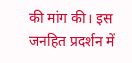की मांग की। इस जनहित प्रदर्शन में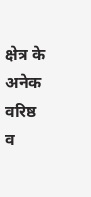क्षेत्र के अनेक वरिष्ठ व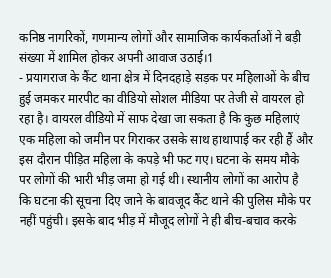कनिष्ठ नागरिकों, गणमान्य लोगों और सामाजिक कार्यकर्ताओं ने बड़ी संख्या में शामिल होकर अपनी आवाज उठाई।1
- प्रयागराज के कैंट थाना क्षेत्र में दिनदहाड़े सड़क पर महिलाओं के बीच हुई जमकर मारपीट का वीडियो सोशल मीडिया पर तेजी से वायरल हो रहा है। वायरल वीडियो में साफ देखा जा सकता है कि कुछ महिलाएं एक महिला को जमीन पर गिराकर उसके साथ हाथापाई कर रही हैं और इस दौरान पीड़ित महिला के कपड़े भी फट गए। घटना के समय मौके पर लोगों की भारी भीड़ जमा हो गई थी। स्थानीय लोगों का आरोप है कि घटना की सूचना दिए जाने के बावजूद कैंट थाने की पुलिस मौके पर नहीं पहुंची। इसके बाद भीड़ में मौजूद लोगों ने ही बीच-बचाव करके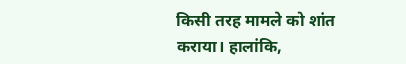किसी तरह मामले को शांत कराया। हालांकि,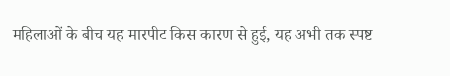महिलाओं के बीच यह मारपीट किस कारण से हुई, यह अभी तक स्पष्ट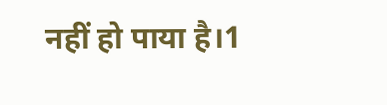नहीं हो पाया है।1